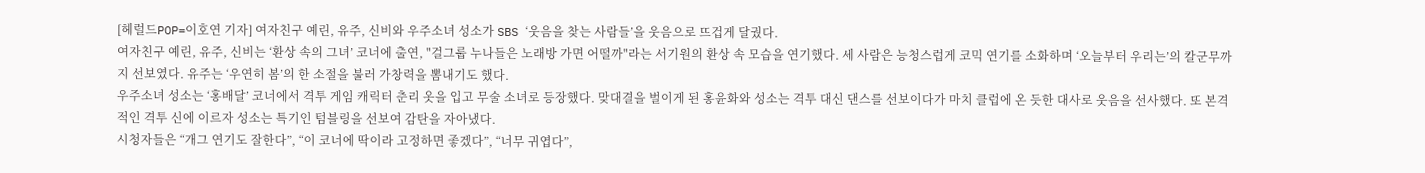[헤럴드POP=이호연 기자] 여자친구 예린, 유주, 신비와 우주소녀 성소가 SBS ‘웃음을 찾는 사람들’을 웃음으로 뜨겁게 달궜다.
여자친구 예린, 유주, 신비는 ‘환상 속의 그녀’ 코너에 출연, "걸그룹 누나들은 노래방 가면 어떨까"라는 서기원의 환상 속 모습을 연기했다. 세 사람은 능청스럽게 코믹 연기를 소화하며 ‘오늘부터 우리는’의 칼군무까지 선보였다. 유주는 ‘우연히 봄’의 한 소절을 불러 가창력을 뽐내기도 했다.
우주소녀 성소는 ‘홍배달’ 코너에서 격투 게임 캐릭터 춘리 옷을 입고 무술 소녀로 등장했다. 맞대결을 벌이게 된 홍윤화와 성소는 격투 대신 댄스를 선보이다가 마치 클럽에 온 듯한 대사로 웃음을 선사했다. 또 본격적인 격투 신에 이르자 성소는 특기인 텀블링을 선보여 감탄을 자아냈다.
시청자들은 “개그 연기도 잘한다”, “이 코너에 딱이라 고정하면 좋겠다”, “너무 귀엽다”,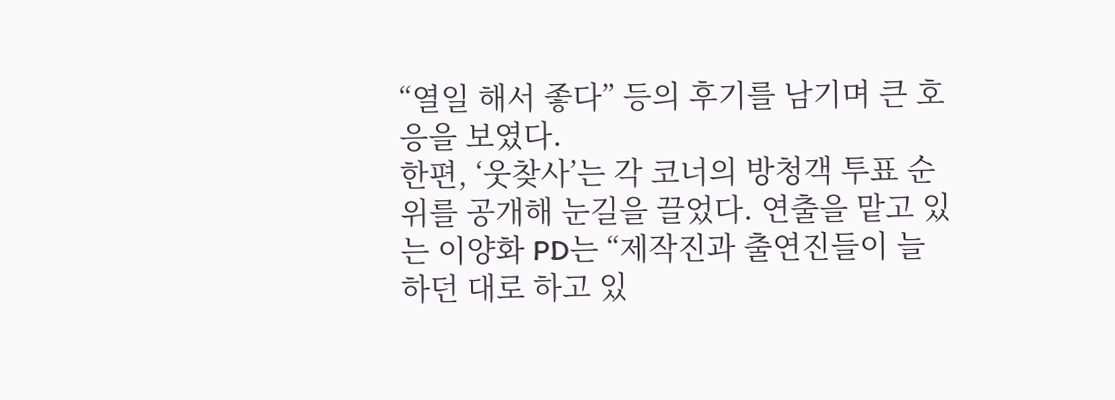“열일 해서 좋다” 등의 후기를 남기며 큰 호응을 보였다.
한편, ‘웃찾사’는 각 코너의 방청객 투표 순위를 공개해 눈길을 끌었다. 연출을 맡고 있는 이양화 PD는 “제작진과 출연진들이 늘 하던 대로 하고 있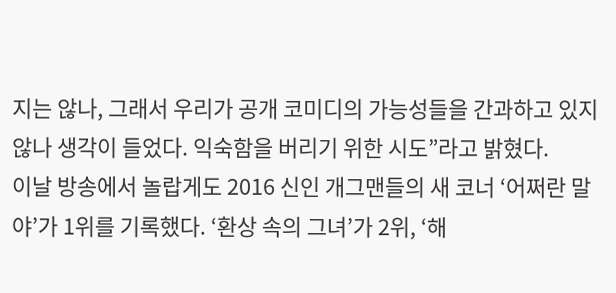지는 않나, 그래서 우리가 공개 코미디의 가능성들을 간과하고 있지 않나 생각이 들었다. 익숙함을 버리기 위한 시도”라고 밝혔다.
이날 방송에서 놀랍게도 2016 신인 개그맨들의 새 코너 ‘어쩌란 말야’가 1위를 기록했다. ‘환상 속의 그녀’가 2위, ‘해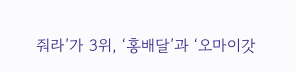줘라’가 3위, ‘홍배달’과 ‘오마이갓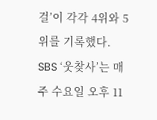걸’이 각각 4위와 5위를 기록했다.
SBS ‘웃찾사’는 매주 수요일 오후 11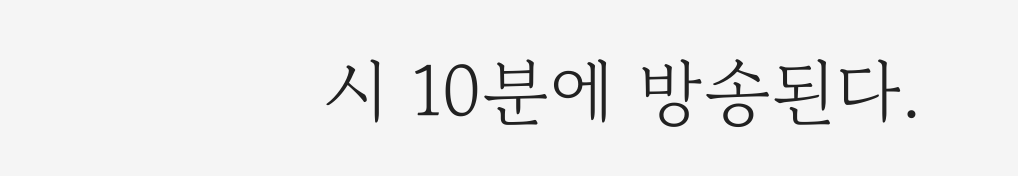시 10분에 방송된다.